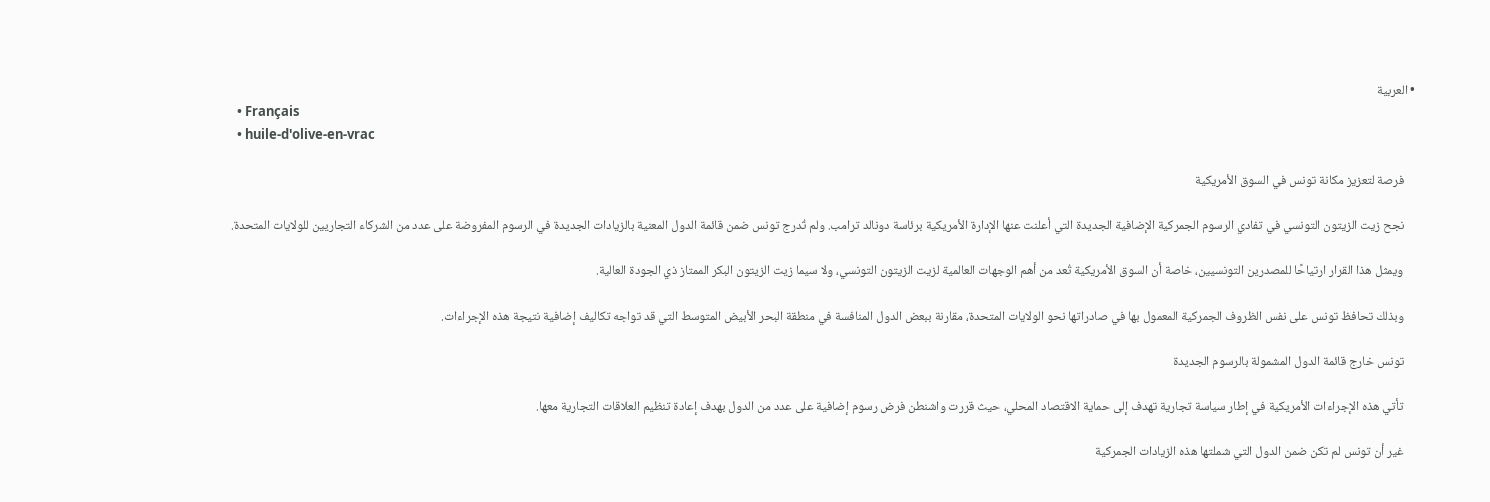• العربية
  • Français
  • huile-d'olive-en-vrac

    فرصة لتعزيز مكانة تونس في السوق الأمريكية

    نجح زيت الزيتون التونسي في تفادي الرسوم الجمركية الإضافية الجديدة التي أعلنت عنها الإدارة الأمريكية برئاسة دونالد ترامب. ولم تُدرج تونس ضمن قائمة الدول المعنية بالزيادات الجديدة في الرسوم المفروضة على عدد من الشركاء التجاريين للولايات المتحدة.

    ويمثل هذا القرار ارتياحًا للمصدرين التونسيين، خاصة أن السوق الأمريكية تُعد من أهم الوجهات العالمية لزيت الزيتون التونسي، ولا سيما زيت الزيتون البكر الممتاز ذي الجودة العالية.

    وبذلك تحافظ تونس على نفس الظروف الجمركية المعمول بها في صادراتها نحو الولايات المتحدة، مقارنة ببعض الدول المنافسة في منطقة البحر الأبيض المتوسط التي قد تواجه تكاليف إضافية نتيجة هذه الإجراءات.

    تونس خارج قائمة الدول المشمولة بالرسوم الجديدة

    تأتي هذه الإجراءات الأمريكية في إطار سياسة تجارية تهدف إلى حماية الاقتصاد المحلي، حيث قررت واشنطن فرض رسوم إضافية على عدد من الدول بهدف إعادة تنظيم العلاقات التجارية معها.

    غير أن تونس لم تكن ضمن الدول التي شملتها هذه الزيادات الجمركية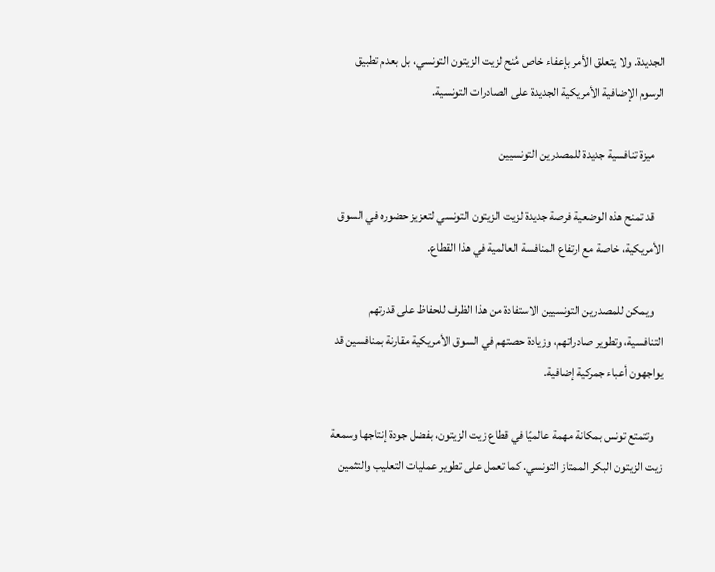الجديدة. ولا يتعلق الأمر بإعفاء خاص مُنح لزيت الزيتون التونسي، بل بعدم تطبيق الرسوم الإضافية الأمريكية الجديدة على الصادرات التونسية.

    ميزة تنافسية جديدة للمصدرين التونسيين

    قد تمنح هذه الوضعية فرصة جديدة لزيت الزيتون التونسي لتعزيز حضوره في السوق الأمريكية، خاصة مع ارتفاع المنافسة العالمية في هذا القطاع.

    ويمكن للمصدرين التونسيين الاستفادة من هذا الظرف للحفاظ على قدرتهم التنافسية، وتطوير صادراتهم، وزيادة حصتهم في السوق الأمريكية مقارنة بمنافسين قد يواجهون أعباء جمركية إضافية.

    وتتمتع تونس بمكانة مهمة عالميًا في قطاع زيت الزيتون، بفضل جودة إنتاجها وسمعة زيت الزيتون البكر الممتاز التونسي. كما تعمل على تطوير عمليات التعليب والتثمين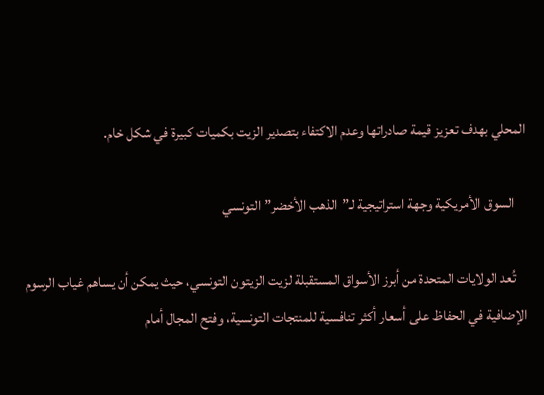المحلي بهدف تعزيز قيمة صادراتها وعدم الاكتفاء بتصدير الزيت بكميات كبيرة في شكل خام.

    السوق الأمريكية وجهة استراتيجية لـ”الذهب الأخضر” التونسي

    تُعد الولايات المتحدة من أبرز الأسواق المستقبلة لزيت الزيتون التونسي، حيث يمكن أن يساهم غياب الرسوم الإضافية في الحفاظ على أسعار أكثر تنافسية للمنتجات التونسية، وفتح المجال أمام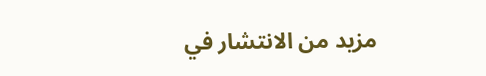مزيد من الانتشار في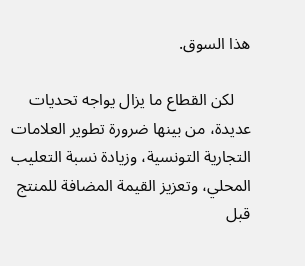هذا السوق.

    لكن القطاع ما يزال يواجه تحديات عديدة، من بينها ضرورة تطوير العلامات التجارية التونسية، وزيادة نسبة التعليب المحلي، وتعزيز القيمة المضافة للمنتج قبل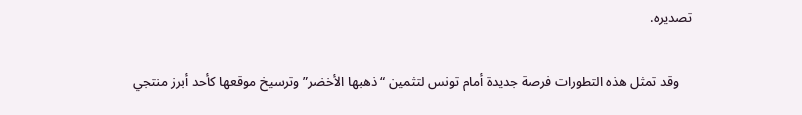تصديره.

    وقد تمثل هذه التطورات فرصة جديدة أمام تونس لتثمين “ذهبها الأخضر” وترسيخ موقعها كأحد أبرز منتجي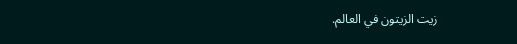زيت الزيتون في العالم.